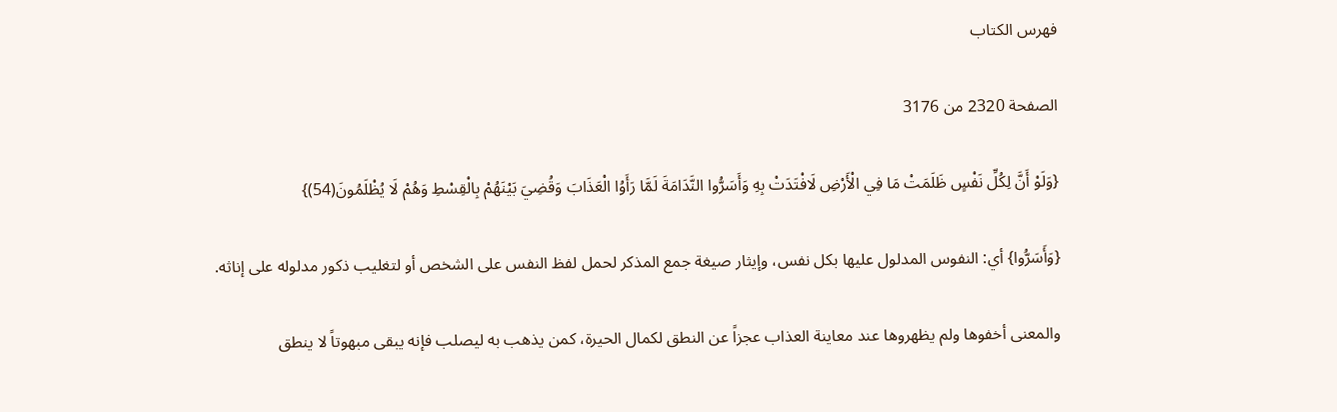فهرس الكتاب

الصفحة 2320 من 3176

{وَلَوْ أَنَّ لِكُلِّ نَفْسٍ ظَلَمَتْ مَا فِي الْأَرْضِ لَافْتَدَتْ بِهِ وَأَسَرُّوا النَّدَامَةَ لَمَّا رَأَوُا الْعَذَابَ وَقُضِيَ بَيْنَهُمْ بِالْقِسْطِ وَهُمْ لَا يُظْلَمُونَ(54)}

{وَأَسَرُّوا} أي: النفوس المدلول عليها بكل نفس، وإيثار صيغة جمع المذكر لحمل لفظ النفس على الشخص أو لتغليب ذكور مدلوله على إناثه.

والمعنى أخفوها ولم يظهروها عند معاينة العذاب عجزاً عن النطق لكمال الحيرة، كمن يذهب به ليصلب فإنه يبقى مبهوتاً لا ينطق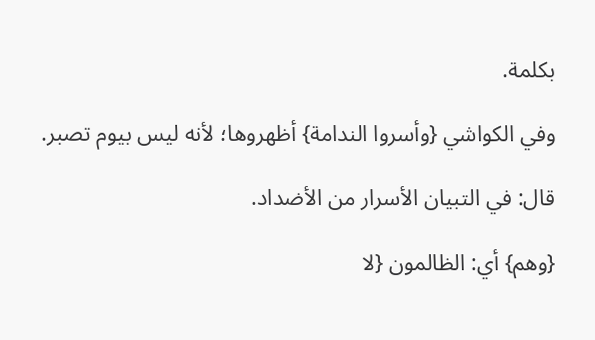بكلمة.

وفي الكواشي {وأسروا الندامة} أظهروها؛ لأنه ليس بيوم تصبر.

قال: في التبيان الأسرار من الأضداد.

{وهم} أي: الظالمون {لا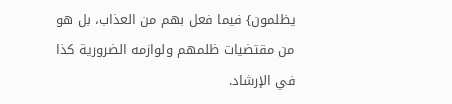يظلمون} فيما فعل بهم من العذاب، بل هو من مقتضيات ظلمهم ولوازمه الضرورية كذا في الإرشاد.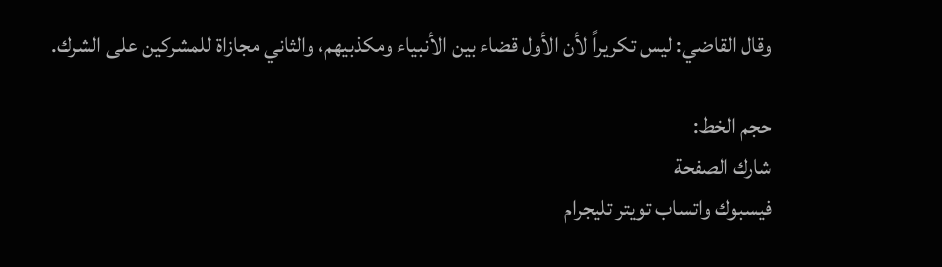وقال القاضي: ليس تكريراً لأن الأول قضاء بين الأنبياء ومكذبيهم، والثاني مجازاة للمشركين على الشرك.

حجم الخط:
شارك الصفحة
فيسبوك واتساب تويتر تليجرام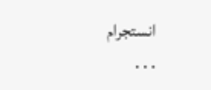انستجرام
. . .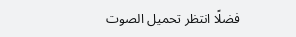فضلًا انتظر تحميل الصوت